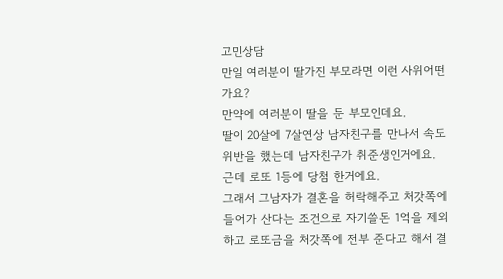고민상담
만일 여러분이 딸가진 부모라면 이런 사위어떤가요?
만약에 여러분이 딸을 둔 부모인데요.
딸이 20살에 7살연상 남자친구를 만나서 속도위반을 했는데 남자친구가 취준생인거에요.
근데 로또 1등에 당첨 한거에요.
그래서 그남자가 결혼을 허락해주고 처갓쪽에 들어가 산다는 조건으로 자기쓸돈 1억을 제외하고 로또금을 처갓쪽에 전부 준다고 해서 결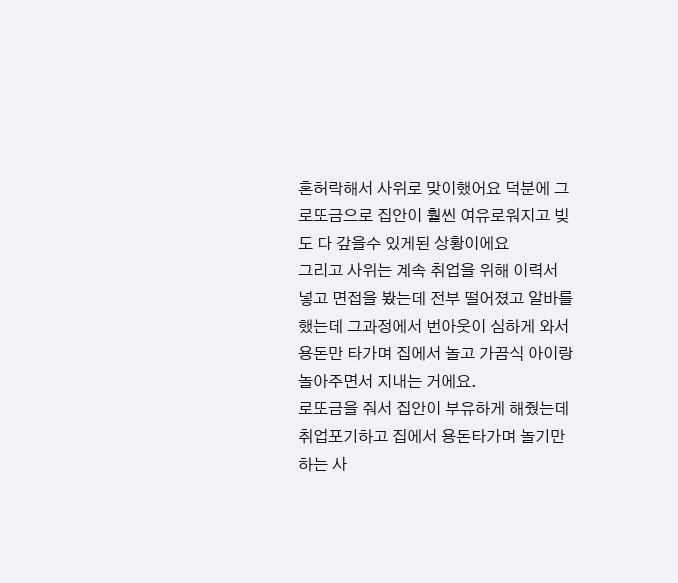혼허락해서 사위로 맞이했어요 덕분에 그 로또금으로 집안이 훨씬 여유로워지고 빚도 다 갚을수 있게된 상황이에요
그리고 사위는 계속 취업을 위해 이력서 넣고 면접을 봤는데 전부 떨어졌고 알바를 했는데 그과정에서 번아웃이 심하게 와서 용돈만 타가며 집에서 놀고 가끔식 아이랑 놀아주면서 지내는 거에요.
로또금을 줘서 집안이 부유하게 해줬는데 취업포기하고 집에서 용돈타가며 놀기만 하는 사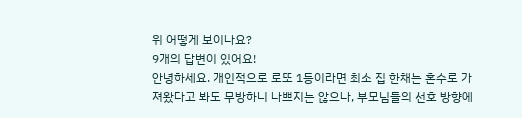위 어떻게 보이나요?
9개의 답변이 있어요!
안녕하세요. 개인적으로 로또 1등이라면 최소 집 한채는 혼수로 가져왔다고 봐도 무방하니 나쁘지는 않으나, 부모님들의 선호 방향에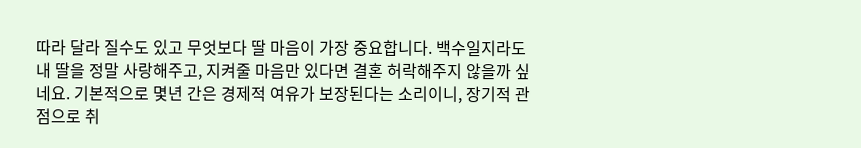따라 달라 질수도 있고 무엇보다 딸 마음이 가장 중요합니다. 백수일지라도 내 딸을 정말 사랑해주고, 지켜줄 마음만 있다면 결혼 허락해주지 않을까 싶네요. 기본적으로 몇년 간은 경제적 여유가 보장된다는 소리이니, 장기적 관점으로 취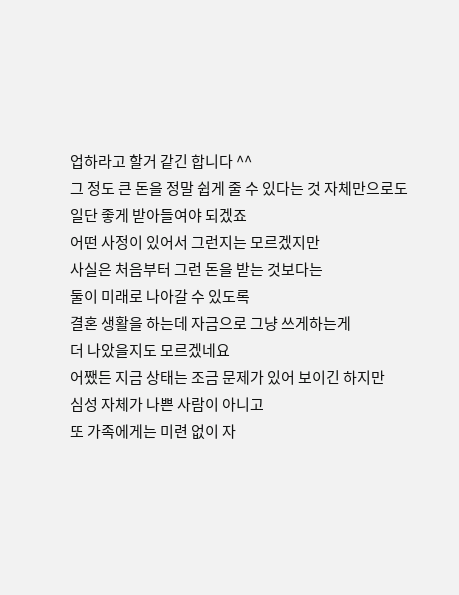업하라고 할거 같긴 합니다 ^^
그 정도 큰 돈을 정말 쉽게 줄 수 있다는 것 자체만으로도
일단 좋게 받아들여야 되겠죠
어떤 사정이 있어서 그런지는 모르겠지만
사실은 처음부터 그런 돈을 받는 것보다는
둘이 미래로 나아갈 수 있도록
결혼 생활을 하는데 자금으로 그냥 쓰게하는게
더 나았을지도 모르겠네요
어쨌든 지금 상태는 조금 문제가 있어 보이긴 하지만
심성 자체가 나쁜 사람이 아니고
또 가족에게는 미련 없이 자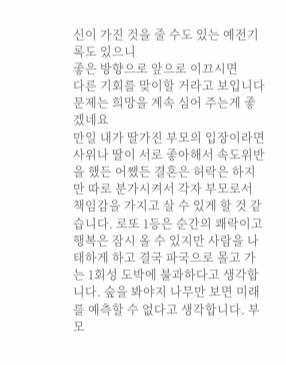신이 가진 것을 줄 수도 있는 예전기록도 있으니
좋은 방향으로 앞으로 이끄시면
다른 기회를 맞이할 거라고 보입니다
문제는 희망을 계속 심어 주는게 좋겠네요
만일 내가 딸가진 부모의 입장이라면 사위나 딸이 서로 좋아해서 속도위반을 했든 어쨌든 결혼은 허락은 하지만 따로 분가시켜서 각자 부모로서 책임감을 가지고 살 수 있게 할 것 같습니다. 로또 1등은 순간의 쾌락이고 행복은 잠시 올 수 있지만 사람을 나태하게 하고 결국 파국으로 몰고 가는 1회성 도박에 불과하다고 생각합니다. 숲을 봐야지 나무만 보면 미래를 예측할 수 없다고 생각합니다. 부모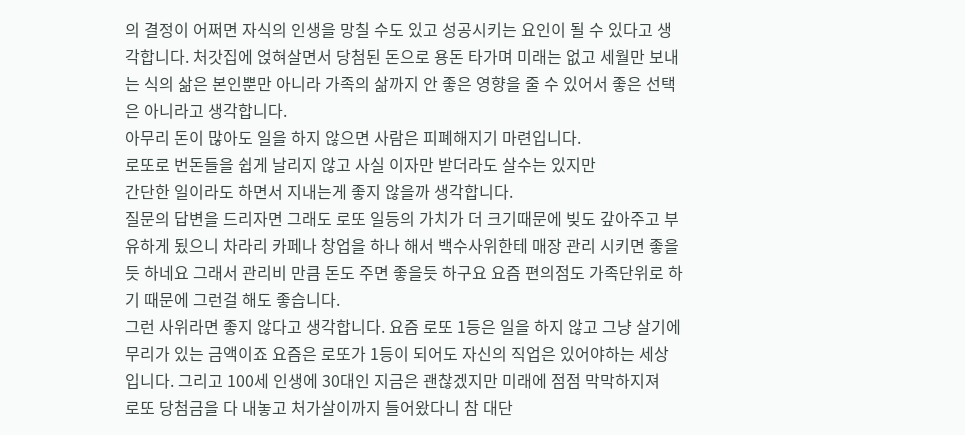의 결정이 어쩌면 자식의 인생을 망칠 수도 있고 성공시키는 요인이 될 수 있다고 생각합니다. 처갓집에 얹혀살면서 당첨된 돈으로 용돈 타가며 미래는 없고 세월만 보내는 식의 삶은 본인뿐만 아니라 가족의 삶까지 안 좋은 영향을 줄 수 있어서 좋은 선택은 아니라고 생각합니다.
아무리 돈이 많아도 일을 하지 않으면 사람은 피폐해지기 마련입니다.
로또로 번돈들을 쉽게 날리지 않고 사실 이자만 받더라도 살수는 있지만
간단한 일이라도 하면서 지내는게 좋지 않을까 생각합니다.
질문의 답변을 드리자면 그래도 로또 일등의 가치가 더 크기때문에 빚도 갚아주고 부유하게 됬으니 차라리 카페나 창업을 하나 해서 백수사위한테 매장 관리 시키면 좋을듯 하네요 그래서 관리비 만큼 돈도 주면 좋을듯 하구요 요즘 편의점도 가족단위로 하기 때문에 그런걸 해도 좋습니다.
그런 사위라면 좋지 않다고 생각합니다. 요즘 로또 1등은 일을 하지 않고 그냥 살기에 무리가 있는 금액이죠 요즘은 로또가 1등이 되어도 자신의 직업은 있어야하는 세상입니다. 그리고 100세 인생에 30대인 지금은 괜찮겠지만 미래에 점점 막막하지져
로또 당첨금을 다 내놓고 처가살이까지 들어왔다니 참 대단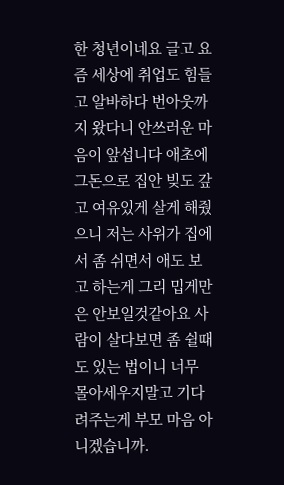한 청년이네요 글고 요즘 세상에 취업도 힘들고 알바하다 번아웃까지 왔다니 안쓰러운 마음이 앞섭니다 애초에 그돈으로 집안 빚도 갚고 여유있게 살게 해줬으니 저는 사위가 집에서 좀 쉬면서 애도 보고 하는게 그리 밉게만은 안보일것같아요 사람이 살다보면 좀 쉴때도 있는 법이니 너무 몰아세우지말고 기다려주는게 부모 마음 아니겠습니까.